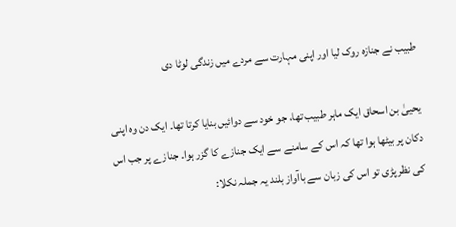طبیب نے جنازہ روک لیا اور اپنی مہارت سے مردے میں زندگی لوٹا دی

یحییٰ بن اسحاق ایک ماہر طبیب تھا، جو خود سے دوائیں بنایا کرتا تھا۔ ایک دن وہ اپنی دکان پر بیٹھا ہوا تھا کہ اس کے سامنے سے ایک جنازے کا گزر ہوا۔ جنازے پر جب اس کی نظر پڑی تو اس کی زبان سے باآواز بلند یہ جملہ نکلا: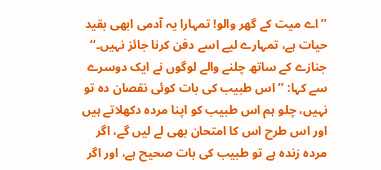’’اے میت کے گھر والو! تمہارا یہ آدمی ابھی بقید حیات ہے، تمہارے لیے اسے دفن کرنا جائز نہیں۔‘‘
جنازے کے ساتھ چلنے والے لوگوں نے ایک دوسرے سے کہا: ’’اس طبیب کی بات کوئی نقصان دہ تو نہیں، چلو ہم اس طبیب کو اپنا مردہ دکھلاتے ہیں اور اس طرح اس کا امتحان بھی لے لیں گے، اگر مردہ زندہ ہے تو طبیب کی بات صحیح ہے، اور اگر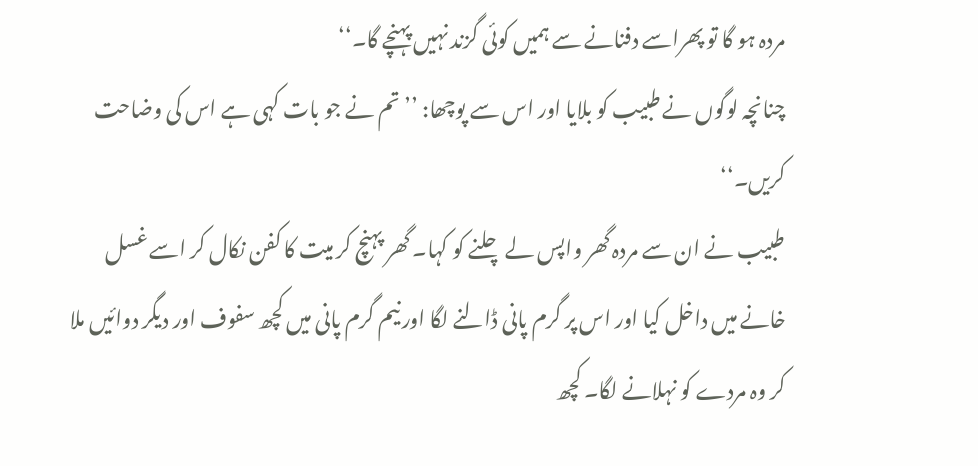مردہ ہو گا تو پھراسے دفنانے سے ہمیں کوئی گزند نہیں پہنچے گا۔‘‘
چنانچہ لوگوں نے طبیب کو بلایا اور اس سے پوچھا: ’’تم نے جو بات کہی ہے اس کی وضاحت کریں۔‘‘
طبیب نے ان سے مردہ گھر واپس لے چلنے کو کہا۔ گھر پہنچ کر میت کا کفن نکال کر اسے غسل خانے میں داخل کیا اور اس پر گرم پانی ڈالنے لگا اور نیم گرم پانی میں کچھ سفوف اور دیگر دوائیں ملا کر وہ مردے کو نہلانے لگا۔ کچھ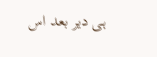ہی دیر بعد اس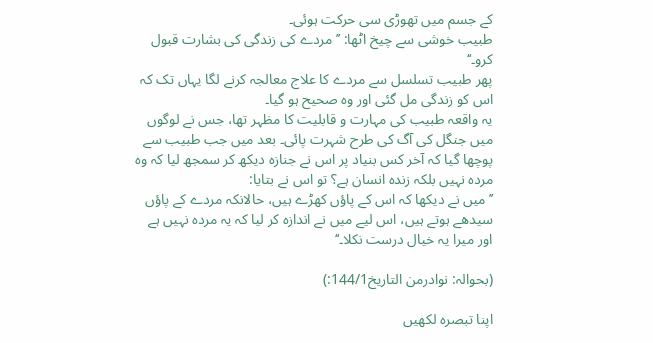کے جسم میں تھوڑی سی حرکت ہوئی۔
طبیب خوشی سے چیخ اٹھا: ’’مردے کی زندگی کی بشارت قبول کرو۔‘‘
پھر طبیب تسلسل سے مردے کا علاج معالجہ کرنے لگا یہاں تک کہ اس کو زندگی مل گئی اور وہ صحیح ہو گیا۔
یہ واقعہ طبیب کی مہارت و قابلیت کا مظہر تھا، جس نے لوگوں میں جنگل کی آگ کی طرح شہرت پائی۔ بعد میں جب طبیب سے پوچھا گیا کہ آخر کس بنیاد پر اس نے جنازہ دیکھ کر سمجھ لیا کہ وہ مردہ نہیں بلکہ زندہ انسان ہے؟ تو اس نے بتایا:
’’میں نے دیکھا کہ اس کے پاؤں کھڑے ہیں، حالانکہ مردے کے پاؤں سیدھے ہوتے ہیں، اس لیے میں نے اندازہ کر لیا کہ یہ مردہ نہیں ہے اور میرا یہ خیال درست نکلا۔‘‘

(بحوالہ: نوادرمن التاریخ144/1:)

اپنا تبصرہ لکھیں